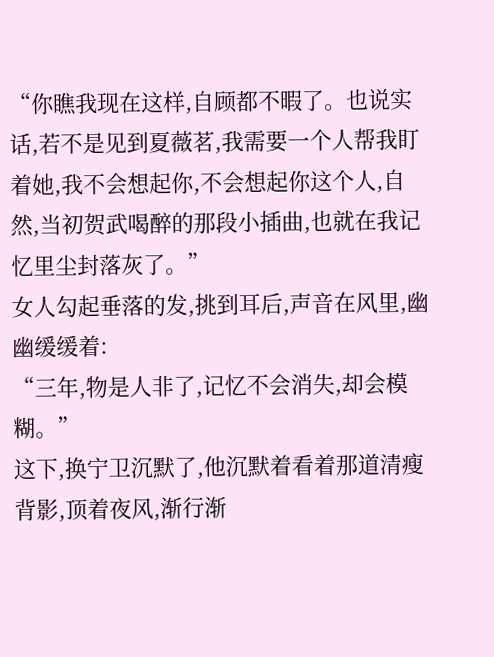“你瞧我现在这样,自顾都不暇了。也说实话,若不是见到夏薇茗,我需要一个人帮我盯着她,我不会想起你,不会想起你这个人,自然,当初贺武喝醉的那段小插曲,也就在我记忆里尘封落灰了。”
女人勾起垂落的发,挑到耳后,声音在风里,幽幽缓缓着:
“三年,物是人非了,记忆不会消失,却会模糊。”
这下,换宁卫沉默了,他沉默着看着那道清瘦背影,顶着夜风,渐行渐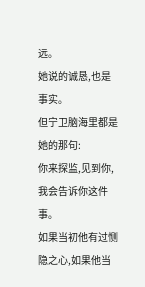远。
她说的诚恳,也是事实。
但宁卫脑海里都是她的那句:
你来探监,见到你,我会告诉你这件事。
如果当初他有过恻隐之心,如果他当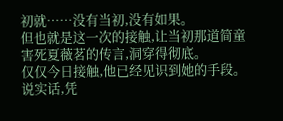初就……没有当初,没有如果。
但也就是这一次的接触,让当初那道简童害死夏薇茗的传言,洞穿得彻底。
仅仅今日接触,他已经见识到她的手段。说实话,凭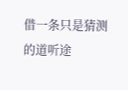借一条只是猜测的道听途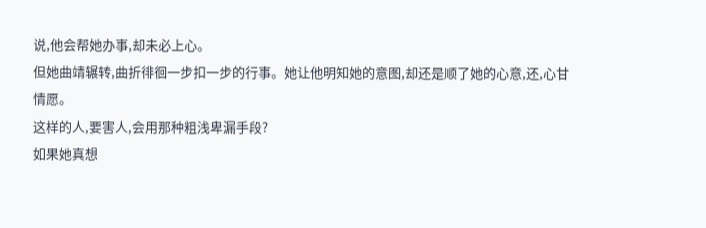说,他会帮她办事,却未必上心。
但她曲靖辗转,曲折徘徊一步扣一步的行事。她让他明知她的意图,却还是顺了她的心意,还,心甘情愿。
这样的人,要害人,会用那种粗浅卑漏手段?
如果她真想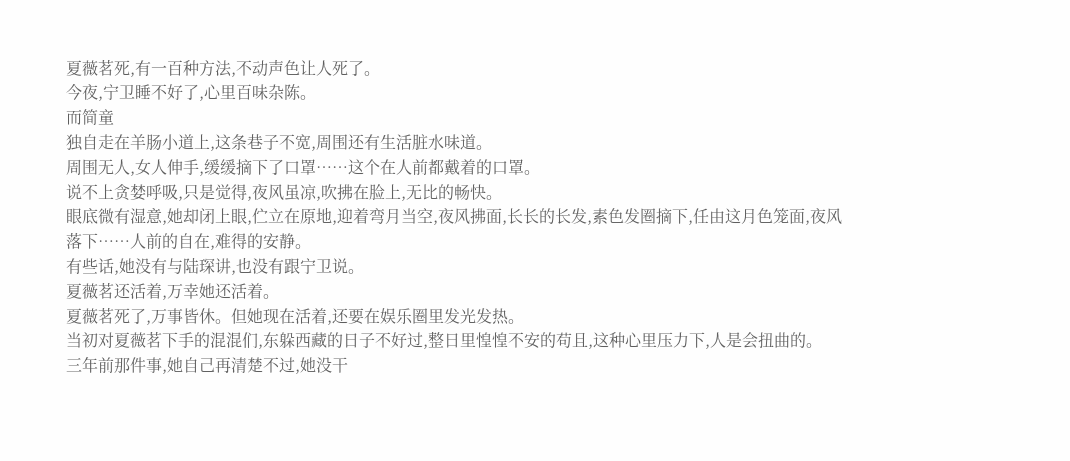夏薇茗死,有一百种方法,不动声色让人死了。
今夜,宁卫睡不好了,心里百味杂陈。
而简童
独自走在羊肠小道上,这条巷子不宽,周围还有生活脏水味道。
周围无人,女人伸手,缓缓摘下了口罩……这个在人前都戴着的口罩。
说不上贪婪呼吸,只是觉得,夜风虽凉,吹拂在脸上,无比的畅快。
眼底微有湿意,她却闭上眼,伫立在原地,迎着弯月当空,夜风拂面,长长的长发,素色发圈摘下,任由这月色笼面,夜风落下……人前的自在,难得的安静。
有些话,她没有与陆琛讲,也没有跟宁卫说。
夏薇茗还活着,万幸她还活着。
夏薇茗死了,万事皆休。但她现在活着,还要在娱乐圈里发光发热。
当初对夏薇茗下手的混混们,东躲西藏的日子不好过,整日里惶惶不安的苟且,这种心里压力下,人是会扭曲的。
三年前那件事,她自己再清楚不过,她没干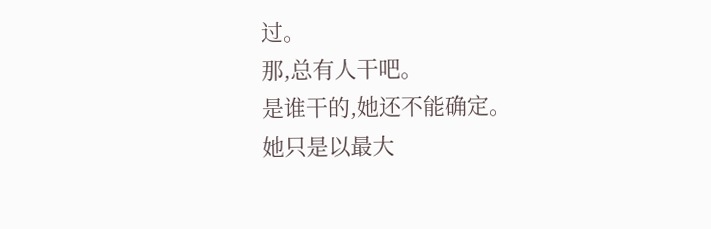过。
那,总有人干吧。
是谁干的,她还不能确定。
她只是以最大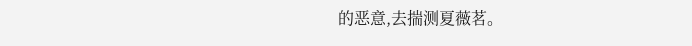的恶意,去揣测夏薇茗。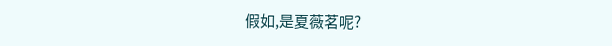假如,是夏薇茗呢?